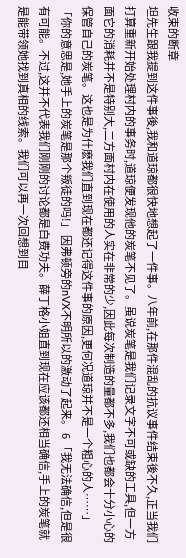收束的断章
坦先生跟我提到这件事後,我和道琼都很快地想起了一件事。八年前,在那件混乱的抗议事件结束後不久,正当我们打算重新开始处理村内的事务时,道琼便发现他的炭笔不见了。虽说炭笔是我们记录文字不可或缺的工具,但一方面它的消耗并不是特别大,二方面村内在使用的人实在非常的少,因此每次制造的量都不多,我们也都会十分小心的保管自己的炭笔。这也是为什麽我们直到现在都还记得这件事的原因,更何况道琼并不是一个粗心的人……」 「你的意思是,她手上的炭笔是那个叛徒的吗!」 因弗顿旁的nVX不明所以的激动了起来。 6 「我无法确信,但是很有可能。不过,这并不代表我们刚刚的讨论都是白费功夫。薛丁格小姐直到现在应该都还相当确信,手上的炭笔就是能带领她找到真相的线索。我们可以再一次回想到目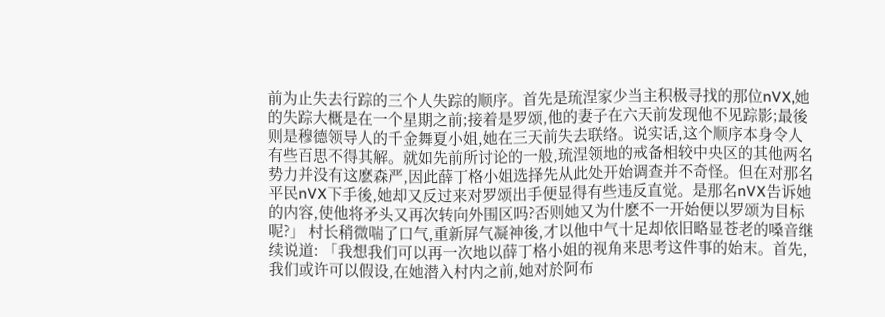前为止失去行踪的三个人失踪的顺序。首先是琉涅家少当主积极寻找的那位nVX,她的失踪大概是在一个星期之前;接着是罗颂,他的妻子在六天前发现他不见踪影;最後则是穆德领导人的千金舞夏小姐,她在三天前失去联络。说实话,这个顺序本身令人有些百思不得其解。就如先前所讨论的一般,琉涅领地的戒备相较中央区的其他两名势力并没有这麽森严,因此薛丁格小姐选择先从此处开始调查并不奇怪。但在对那名平民nVX下手後,她却又反过来对罗颂出手便显得有些违反直觉。是那名nVX告诉她的内容,使他将矛头又再次转向外围区吗?否则她又为什麽不一开始便以罗颂为目标呢?」 村长稍微喘了口气,重新屏气凝神後,才以他中气十足却依旧略显苍老的嗓音继续说道: 「我想我们可以再一次地以薛丁格小姐的视角来思考这件事的始末。首先,我们或许可以假设,在她潜入村内之前,她对於阿布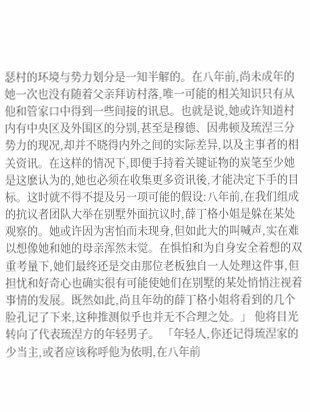瑟村的环境与势力划分是一知半解的。在八年前,尚未成年的她一次也没有随着父亲拜访村落,唯一可能的相关知识只有从他和管家口中得到一些间接的讯息。也就是说,她或许知道村内有中央区及外围区的分别,甚至是穆德、因弗顿及琉涅三分势力的现况,却并不晓得内外之间的实际差异,以及主事者的相关资讯。在这样的情况下,即便手持着关键证物的炭笔至少她是这麽认为的,她也必须在收集更多资讯後,才能决定下手的目标。这时就不得不提及另一项可能的假设:八年前,在我们组成的抗议者团队大举在别墅外面抗议时,薛丁格小姐是躲在某处观察的。她或许因为害怕而未现身,但如此大的叫喊声,实在难以想像她和她的母亲浑然未觉。在惧怕和为自身安全着想的双重考量下,她们最终还是交由那位老板独自一人处理这件事,但担忧和好奇心也确实很有可能使她们在别墅的某处悄悄注视着事情的发展。既然如此,尚且年幼的薛丁格小姐将看到的几个脸孔记了下来,这种推测似乎也并无不合理之处。」 他将目光转向了代表琉涅方的年轻男子。 「年轻人,你还记得琉涅家的少当主,或者应该称呼他为依明,在八年前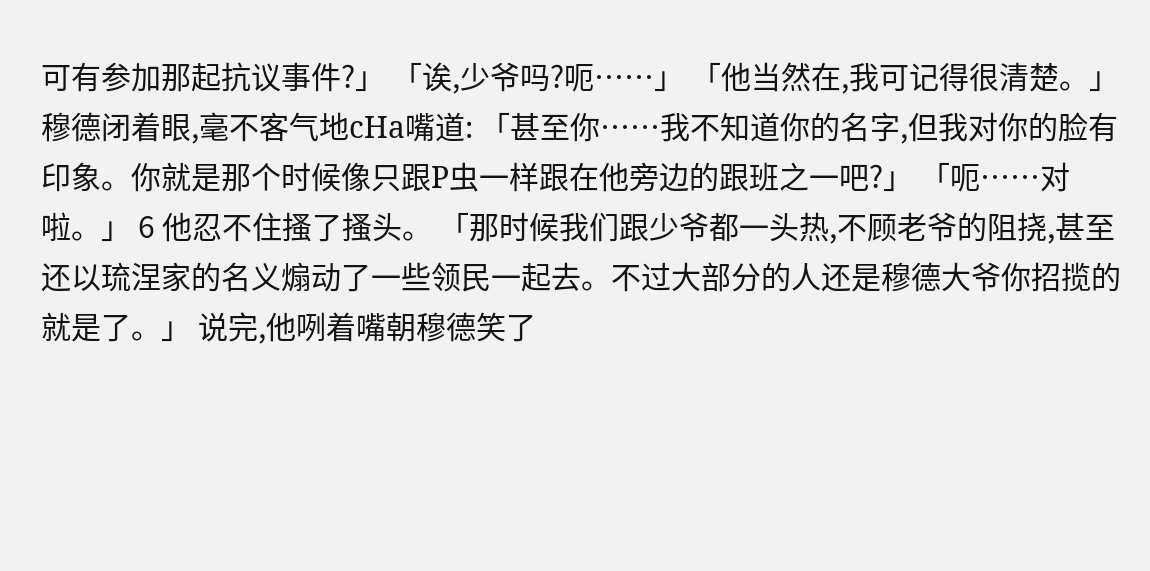可有参加那起抗议事件?」 「诶,少爷吗?呃……」 「他当然在,我可记得很清楚。」 穆德闭着眼,毫不客气地cHa嘴道: 「甚至你……我不知道你的名字,但我对你的脸有印象。你就是那个时候像只跟P虫一样跟在他旁边的跟班之一吧?」 「呃……对啦。」 6 他忍不住搔了搔头。 「那时候我们跟少爷都一头热,不顾老爷的阻挠,甚至还以琉涅家的名义煽动了一些领民一起去。不过大部分的人还是穆德大爷你招揽的就是了。」 说完,他咧着嘴朝穆德笑了